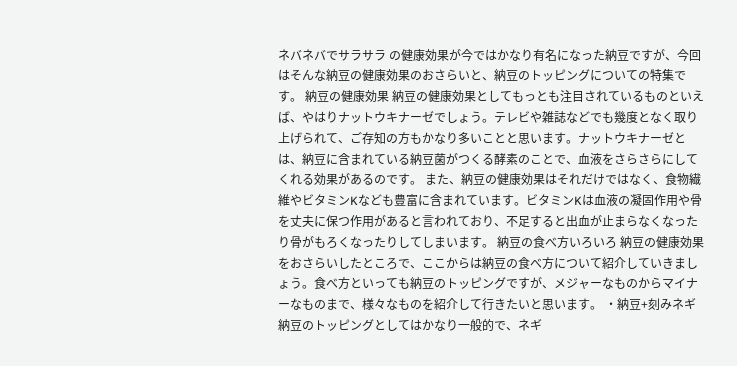ネバネバでサラサラ の健康効果が今ではかなり有名になった納豆ですが、今回はそんな納豆の健康効果のおさらいと、納豆のトッピングについての特集です。 納豆の健康効果 納豆の健康効果としてもっとも注目されているものといえば、やはりナットウキナーゼでしょう。テレビや雑誌などでも幾度となく取り上げられて、ご存知の方もかなり多いことと思います。ナットウキナーゼとは、納豆に含まれている納豆菌がつくる酵素のことで、血液をさらさらにしてくれる効果があるのです。 また、納豆の健康効果はそれだけではなく、食物繊維やビタミンKなども豊富に含まれています。ビタミンKは血液の凝固作用や骨を丈夫に保つ作用があると言われており、不足すると出血が止まらなくなったり骨がもろくなったりしてしまいます。 納豆の食べ方いろいろ 納豆の健康効果をおさらいしたところで、ここからは納豆の食べ方について紹介していきましょう。食べ方といっても納豆のトッピングですが、メジャーなものからマイナーなものまで、様々なものを紹介して行きたいと思います。 ・納豆+刻みネギ 納豆のトッピングとしてはかなり一般的で、ネギ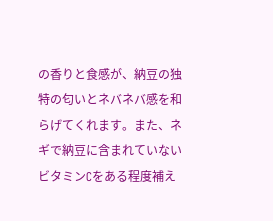の香りと食感が、納豆の独特の匂いとネバネバ感を和らげてくれます。また、ネギで納豆に含まれていないビタミンCをある程度補え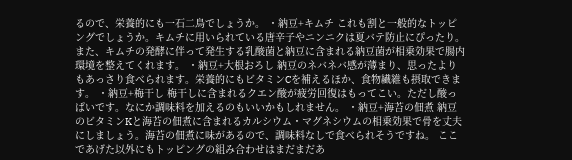るので、栄養的にも一石二鳥でしょうか。 ・納豆+キムチ これも割と一般的なトッピングでしょうか。キムチに用いられている唐辛子やニンニクは夏バテ防止にぴったり。また、キムチの発酵に伴って発生する乳酸菌と納豆に含まれる納豆菌が相乗効果で腸内環境を整えてくれます。 ・納豆+大根おろし 納豆のネバネバ感が薄まり、思ったよりもあっさり食べられます。栄養的にもビタミンCを補えるほか、食物繊維も摂取できます。 ・納豆+梅干し 梅干しに含まれるクエン酸が疲労回復はもってこい。ただし酸っぱいです。なにか調味料を加えるのもいいかもしれません。 ・納豆+海苔の佃煮 納豆のビタミンKと海苔の佃煮に含まれるカルシウム・マグネシウムの相乗効果で骨を丈夫にしましょう。海苔の佃煮に味があるので、調味料なしで食べられそうですね。 ここであげた以外にもトッピングの組み合わせはまだまだあ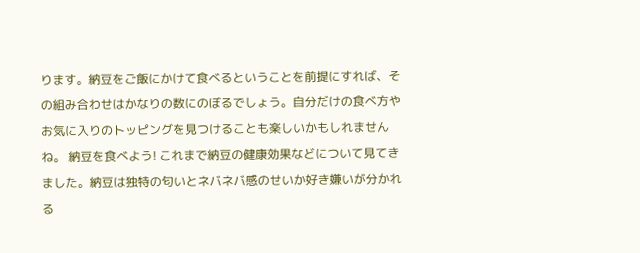ります。納豆をご飯にかけて食べるということを前提にすれば、その組み合わせはかなりの数にのぼるでしょう。自分だけの食べ方やお気に入りのトッピングを見つけることも楽しいかもしれませんね。 納豆を食べよう! これまで納豆の健康効果などについて見てきました。納豆は独特の匂いとネバネバ感のせいか好き嫌いが分かれる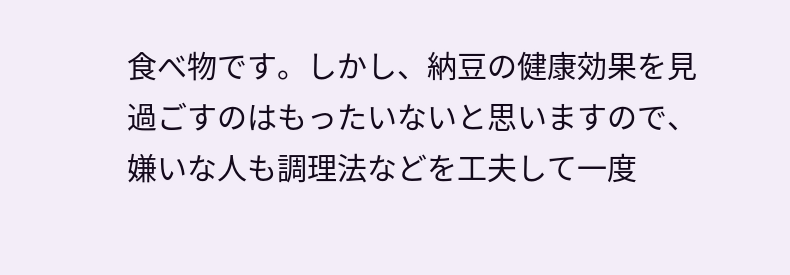食べ物です。しかし、納豆の健康効果を見過ごすのはもったいないと思いますので、嫌いな人も調理法などを工夫して一度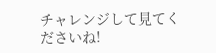チャレンジして見てくださいね!